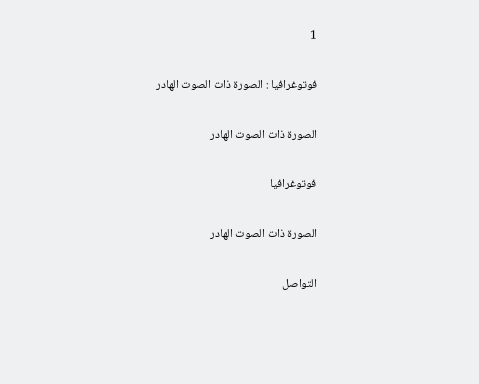1

فوتوغرافيا : الصورة ذات الصوت الهادر

الصورة ذات الصوت الهادر

فوتوغرافيا

الصورة ذات الصوت الهادر

التواصل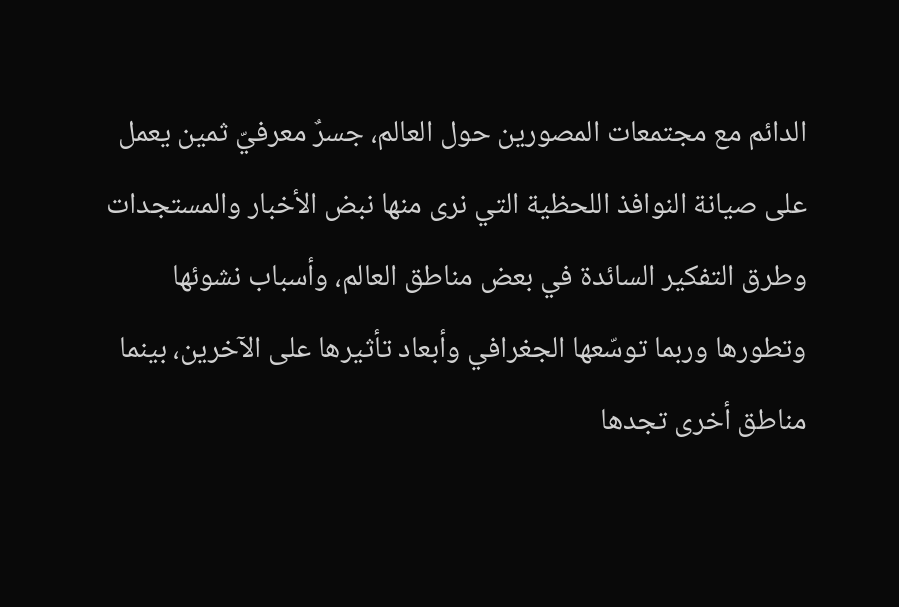الدائم مع مجتمعات المصورين حول العالم، جسرٌ معرفيّ ثمين يعمل على صيانة النوافذ اللحظية التي نرى منها نبض الأخبار والمستجدات وطرق التفكير السائدة في بعض مناطق العالم، وأسباب نشوئها وتطورها وربما توسّعها الجغرافي وأبعاد تأثيرها على الآخرين، بينما مناطق أخرى تجدها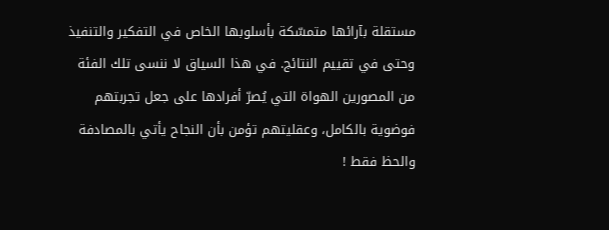مستقلة بآرائها متمسّكة بأسلوبها الخاص في التفكير والتنفيذ وحتى في تقييم النتائج. في هذا السياق لا ننسى تلك الفئة من المصورين الهواة التي يُصرّ أفرادها على جعل تجربتهم فوضوية بالكامل، وعقليتهم تؤمن بأن النجاح يأتي بالمصادفة والحظ فقط !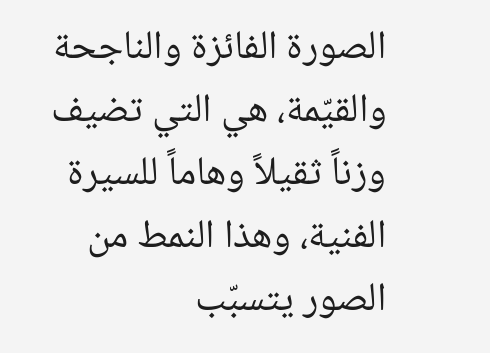الصورة الفائزة والناجحة والقيّمة، هي التي تضيف وزناً ثقيلاً وهاماً للسيرة الفنية، وهذا النمط من الصور يتسبّب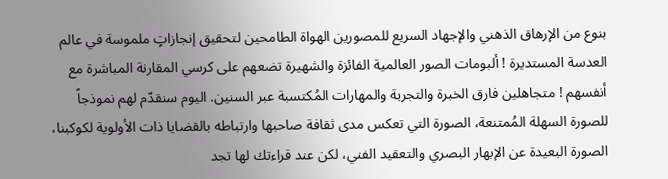بنوع من الإرهاق الذهني والإجهاد السريع للمصورين الهواة الطامحين لتحقيق إنجازاتٍ ملموسة في عالم العدسة المستديرة ! ألبومات الصور العالمية الفائزة والشهيرة تضعهم على كرسي المقارنة المباشرة مع أنفسهم ! متجاهلين فارق الخبرة والتجربة والمهارات المُكتسبة عبر السنين. اليوم سنقدّم لهم نموذجاً للصورة السهلة المُمتنعة، الصورة التي تعكس مدى ثقافة صاحبها وارتباطه بالقضايا ذات الأولوية لكوكبنا، الصورة البعيدة عن الإبهار البصري والتعقيد الفني، لكن عند قراءتك لها تجد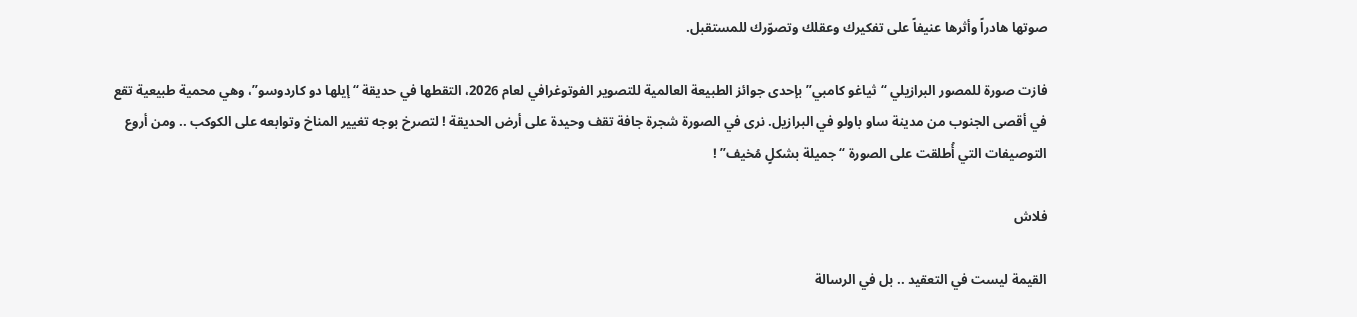صوتها هادراً وأثرها عنيفاً على تفكيرك وعقلك وتصوّرك للمستقبل.

فازت صورة للمصور البرازيلي “ثياغو كامبي” بإحدى جوائز الطبيعة العالمية للتصوير الفوتوغرافي لعام 2026، التقطها في حديقة “إيلها دو كاردوسو”، وهي محمية طبيعية تقع في أقصى الجنوب من مدينة ساو باولو في البرازيل. نرى في الصورة شجرة جافة تقف وحيدة على أرض الحديقة ! لتصرخ بوجه تغيير المناخ وتوابعه على الكوكب .. ومن أروع التوصيفات التي أُطلقت على الصورة “جميلة بشكلٍ مُخيف” !

فلاش

القيمة ليست في التعقيد .. بل في الرسالة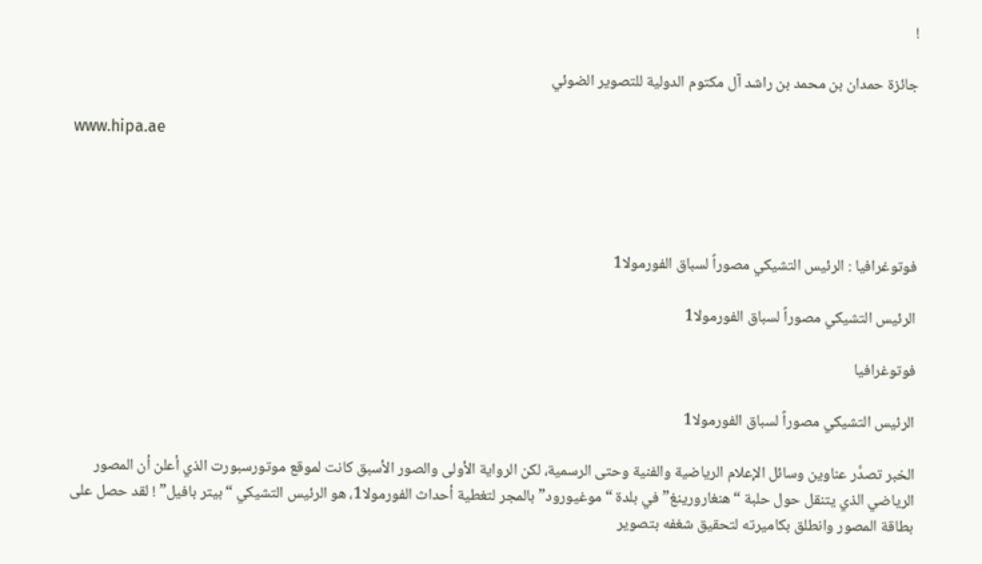!

جائزة حمدان بن محمد بن راشد آل مكتوم الدولية للتصوير الضوئي

www.hipa.ae




فوتوغرافيا : الرئيس التشيكي مصوراً لسباق الفورمولا1

الرئيس التشيكي مصوراً لسباق الفورمولا1

فوتوغرافيا

الرئيس التشيكي مصوراً لسباق الفورمولا1

الخبر تصدَّر عناوين وسائل الإعلام الرياضية والفنية وحتى الرسمية، لكن الرواية الأولى والصور الأسبق كانت لموقع موتورسبورت الذي أعلن أن المصور الرياضي الذي يتنقل حول حلبة “هنغارورينغ” في بلدة “موغيورود” بالمجر لتغطية أحداث الفورمولا1، هو الرئيس التشيكي “بيتر بافيل” ! لقد حصل على بطاقة المصور وانطلق بكاميرته لتحقيق شغفه بتصوير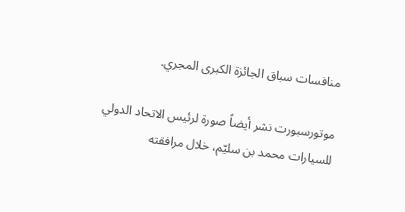منافسات سباق الجائزة الكبرى المجري.

موتورسبورت نشر أيضاً صورة لرئيس الاتحاد الدولي للسيارات محمد بن سليّم، خلال مرافقته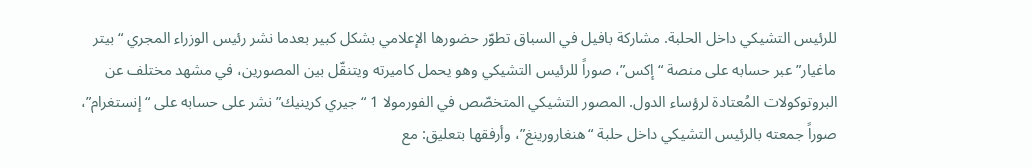للرئيس التشيكي داخل الحلبة. مشاركة بافيل في السباق تطوّر حضورها الإعلامي بشكل كبير بعدما نشر رئيس الوزراء المجري “بيتر ماغيار” عبر حسابه على منصة “إكس”، صوراً للرئيس التشيكي وهو يحمل كاميرته ويتنقّل بين المصورين، في مشهد مختلف عن البروتوكولات المُعتادة لرؤساء الدول. المصور التشيكي المتخصّص في الفورمولا 1 “جيري كرينيك” نشر على حسابه على “إنستغرام”، صوراً جمعته بالرئيس التشيكي داخل حلبة “هنغارورينغ”، وأرفقها بتعليق: مع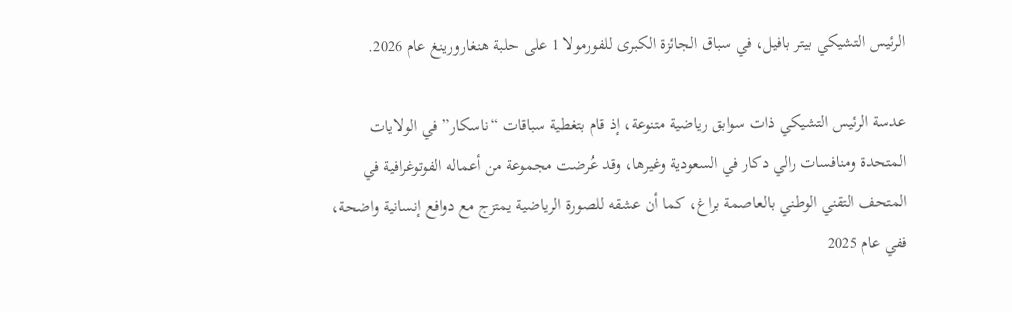الرئيس التشيكي بيتر بافيل، في سباق الجائزة الكبرى للفورمولا 1 على حلبة هنغارورينغ عام 2026.

عدسة الرئيس التشيكي ذات سوابق رياضية متنوعة، إذ قام بتغطية سباقات “ناسكار” في الولايات المتحدة ومنافسات رالي دكار في السعودية وغيرها، وقد عُرضت مجموعة من أعماله الفوتوغرافية في المتحف التقني الوطني بالعاصمة براغ، كما أن عشقه للصورة الرياضية يمتزج مع دوافع إنسانية واضحة، ففي عام 2025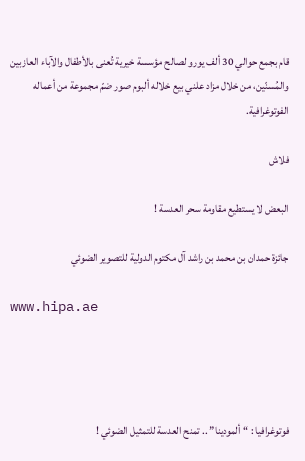قام بجمع حوالي 30 ألف يورو لصالح مؤسسة خيرية تُعنى بالأطفال والآباء العازبين والمُسنّين، من خلال مزاد علني بيع خلاله ألبوم صور ضمّ مجموعة من أعماله الفوتوغرافية.

فلاش

البعض لا يستطيع مقاومة سحر العدسة !

جائزة حمدان بن محمد بن راشد آل مكتوم الدولية للتصوير الضوئي

www.hipa.ae




فوتوغرافيا : “ألمودينا” .. تمنح العدسة للتمثيل الضوئي !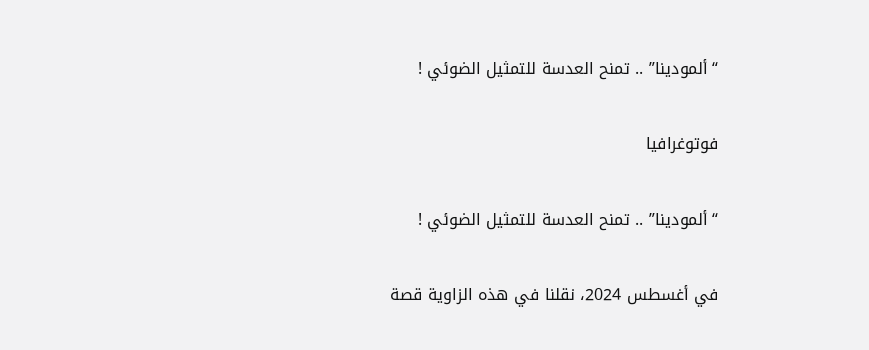“ألمودينا” .. تمنح العدسة للتمثيل الضوئي !

فوتوغرافيا

“ألمودينا” .. تمنح العدسة للتمثيل الضوئي !

في أغسطس 2024، نقلنا في هذه الزاوية قصة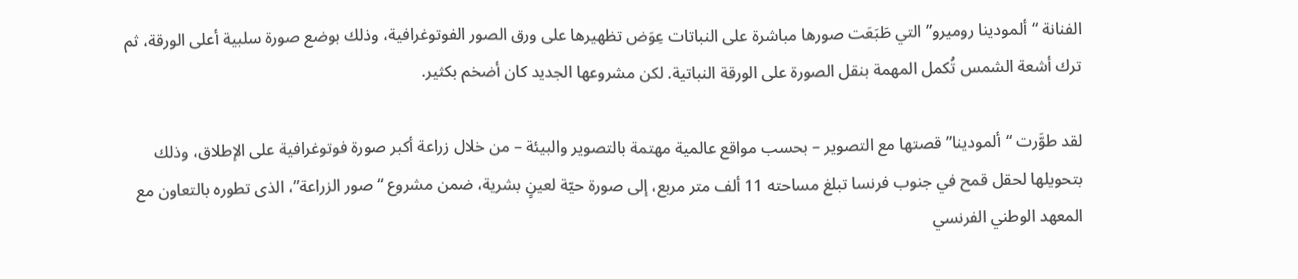الفنانة “ألمودينا روميرو” التي طَبَعَت صورها مباشرة على النباتات عِوَض تظهيرها على ورق الصور الفوتوغرافية، وذلك بوضع صورة سلبية أعلى الورقة، ثم ترك أشعة الشمس تُكمل المهمة بنقل الصورة على الورقة النباتية. لكن مشروعها الجديد كان أضخم بكثير.

لقد طوَّرت “ألمودينا” قصتها مع التصوير – بحسب مواقع عالمية مهتمة بالتصوير والبيئة – من خلال زراعة أكبر صورة فوتوغرافية على الإطلاق، وذلك بتحويلها لحقل قمح في جنوب فرنسا تبلغ مساحته 11 ألف متر مربع، إلى صورة حيّة لعينٍ بشرية، ضمن مشروع “صور الزراعة”، الذى تطوره بالتعاون مع المعهد الوطني الفرنسي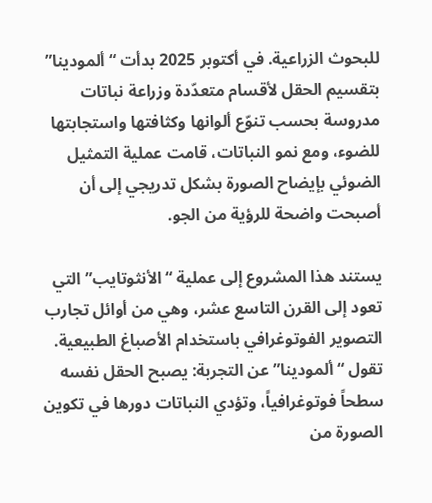للبحوث الزراعية. في أكتوبر 2025 بدأت “ألمودينا” بتقسيم الحقل لأقسام متعدّدة وزراعة نباتات مدروسة بحسب تنوّع ألوانها وكثافتها واستجابتها للضوء، ومع نمو النباتات، قامت عملية التمثيل الضوئي بإيضاح الصورة بشكل تدريجي إلى أن أصبحت واضحة للرؤية من الجو.

يستند هذا المشروع إلى عملية “الأنثوتايب” التي تعود إلى القرن التاسع عشر، وهي من أوائل تجارب التصوير الفوتوغرافي باستخدام الأصباغ الطبيعية. تقول “ألمودينا” عن التجربة: يصبح الحقل نفسه سطحاً فوتوغرافياً، وتؤدي النباتات دورها في تكوين الصورة من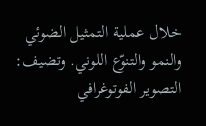خلال عملية التمثيل الضوئي والنمو والتنوّع اللوني. وتضيف: التصوير الفوتوغرافي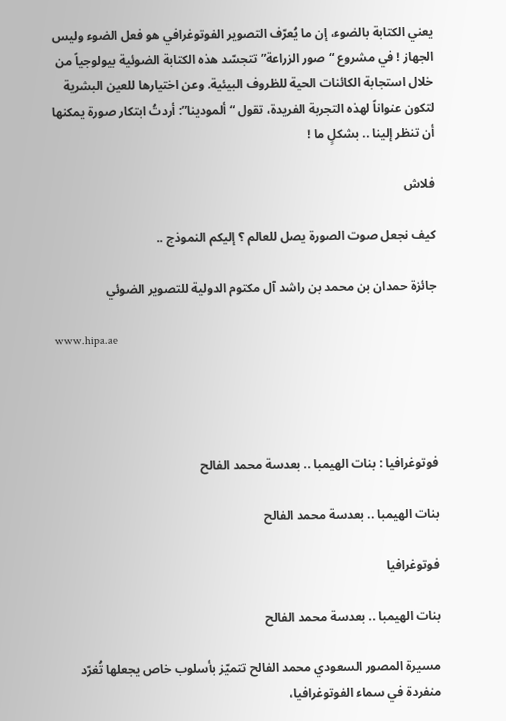يعني الكتابة بالضوء، إن ما يُعرّف التصوير الفوتوغرافي هو فعل الضوء وليس الجهاز ! في مشروع “صور الزراعة” تتجسّد هذه الكتابة الضوئية بيولوجياً من خلال استجابة الكائنات الحية للظروف البيئية. وعن اختيارها للعين البشرية لتكون عنواناً لهذه التجربة الفريدة، تقول “ألمودينا”: أردتُ ابتكار صورة يمكنها أن تنظر إلينا .. بشكلٍ ما !

فلاش

كيف نجعل صوت الصورة يصل للعالم ؟ إليكم النموذج ..

جائزة حمدان بن محمد بن راشد آل مكتوم الدولية للتصوير الضوئي

www.hipa.ae




فوتوغرافيا : بنات الهيمبا .. بعدسة محمد الفالح

بنات الهيمبا .. بعدسة محمد الفالح

فوتوغرافيا

بنات الهيمبا .. بعدسة محمد الفالح

مسيرة المصور السعودي محمد الفالح تتميّز بأسلوب خاص يجعلها تُغرّد منفردة في سماء الفوتوغرافيا،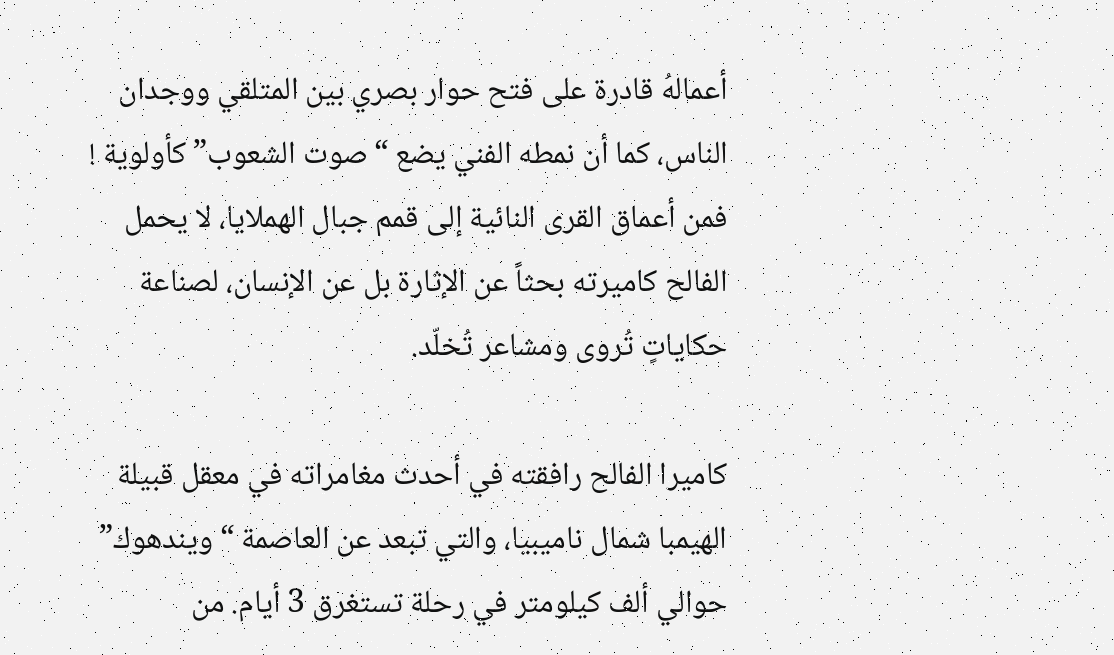أعمالهُ قادرة على فتح حوار بصري بين المتلقي ووجدان الناس، كما أن نمطه الفني يضع “صوت الشعوب” كأولوية ! فمن أعماق القرى النائية إلى قمم جبال الهملايا، لا يحمل الفالح كاميرته بحثاً عن الإثارة بل عن الإنسان، لصناعة حكاياتٍ تُروى ومشاعر تُخلّد.

كاميرا الفالح رافقته في أحدث مغامراته في معقل قبيلة الهيمبا شمال ناميبيا، والتي تبعد عن العاصمة “ويندهوك” حوالي ألف كيلومتر في رحلة تستغرق 3 أيام. من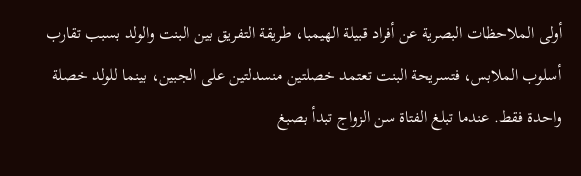أولى الملاحظات البصرية عن أفراد قبيلة الهيمبا، طريقة التفريق بين البنت والولد بسبب تقارب أسلوب الملابس، فتسريحة البنت تعتمد خصلتين منسدلتين على الجبين، بينما للولد خصلة واحدة فقط. عندما تبلغ الفتاة سن الزواج تبدأ بصبغ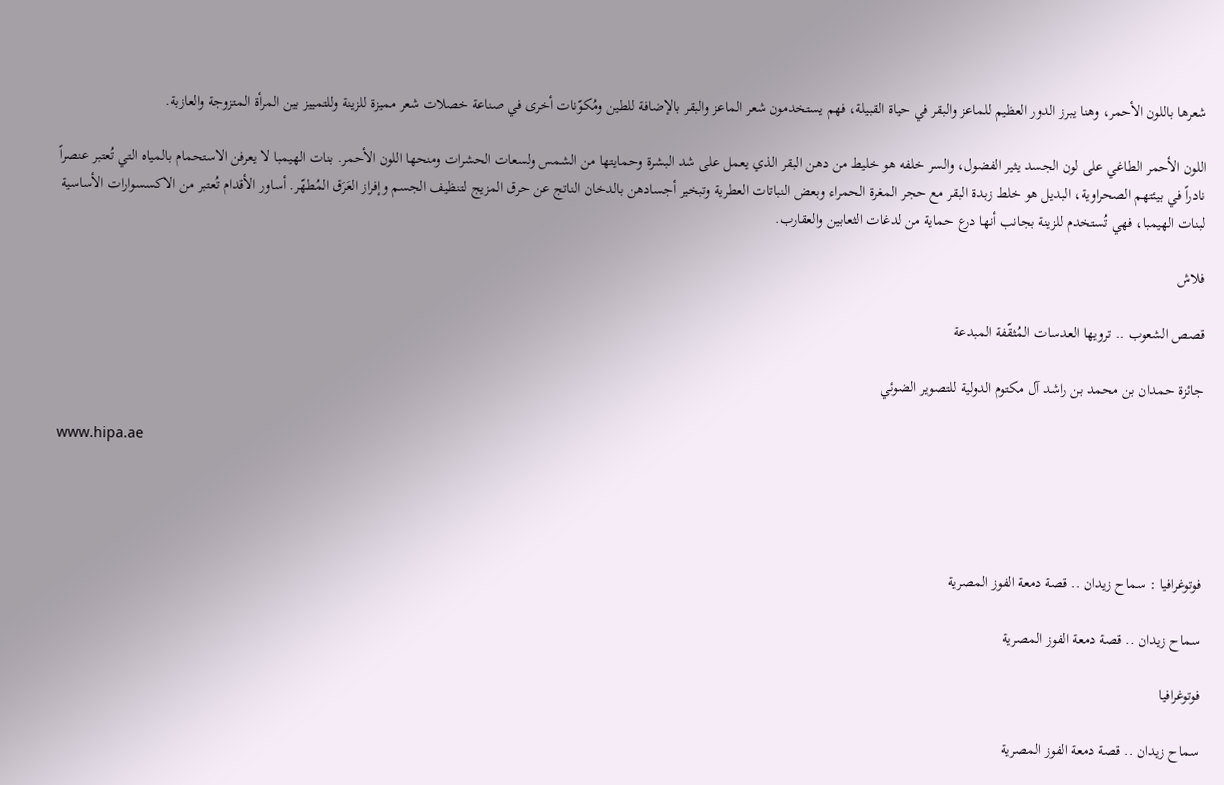شعرها باللون الأحمر، وهنا يبرز الدور العظيم للماعز والبقر في حياة القبيلة، فهم يستخدمون شعر الماعز والبقر بالإضافة للطين ومُكوّنات أخرى في صناعة خصلات شعر مميزة للزينة وللتمييز بين المرأة المتزوجة والعازبة.

اللون الأحمر الطاغي على لون الجسد يثير الفضول، والسر خلفه هو خليط من دهن البقر الذي يعمل على شد البشرة وحمايتها من الشمس ولسعات الحشرات ومنحها اللون الأحمر. بنات الهيمبا لا يعرفن الاستحمام بالمياه التي تُعتبر عنصراً نادراً في بيئتهم الصحراوية، البديل هو خلط زبدة البقر مع حجر المغرة الحمراء وبعض النباتات العطرية وتبخير أجسادهن بالدخان الناتج عن حرق المزيج لتنظيف الجسم وإفراز العَرَق المُطهّر. أساور الأقدام تُعتبر من الاكسسوارات الأساسية لبنات الهيمبا، فهي تُستخدم للزينة بجانب أنها درع حماية من لدغات الثعابين والعقارب.

فلاش

قصص الشعوب .. ترويها العدسات المُثقّفة المبدعة

جائزة حمدان بن محمد بن راشد آل مكتوم الدولية للتصوير الضوئي

www.hipa.ae




فوتوغرافيا : سماح زيدان .. قصة دمعة الفوز المصرية

سماح زيدان .. قصة دمعة الفوز المصرية

فوتوغرافيا

سماح زيدان .. قصة دمعة الفوز المصرية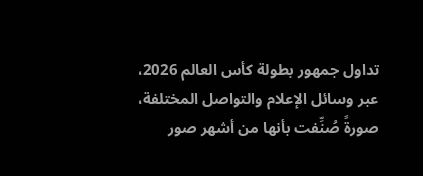تداول جمهور بطولة كأس العالم 2026، عبر وسائل الإعلام والتواصل المختلفة، صورةً صُنِّفت بأنها من أشهر صور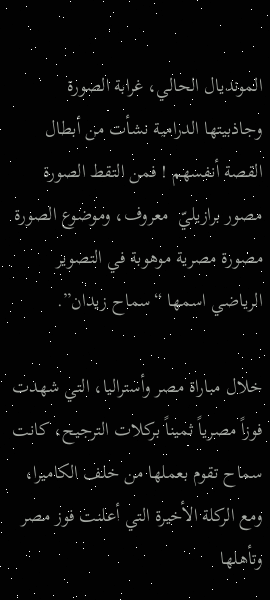المونديال الحالي، غرابة الصورة وجاذبيتها الدرامية نشأت من أبطال القصة أنفسهم ! فمن التقط الصورة مصور برازيليّ  معروف، وموضوع الصورة مصورة مصرية موهوبة في التصوير الرياضي اسمها “سماح زيدان”.

خلال مباراة مصر وأستراليا، التي شهدت فوزاً مصرياً ثميناً بركلات الترجيح، كانت سماح تقوم بعملها من خلف الكاميرا، ومع الركلة الأخيرة التي أعلنت فوز مصر وتأهلها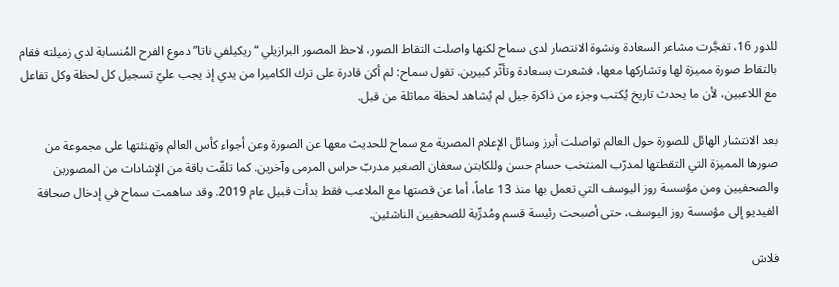للدور 16، تفجَّرت مشاعر السعادة ونشوة الانتصار لدى سماح لكنها واصلت التقاط الصور، لاحظ المصور البرازيلي “ريكيلفي ناتا” دموع الفرح المُنسابة لدي زميلته فقام بالتقاط صورة مميزة لها وتشاركها معها، فشعرت بسعادة وتأثّر كبيرين. تقول سماح: لم أكن قادرة على ترك الكاميرا من يدي إذ يجب عليّ تسجيل كل لحظة وكل تفاعل مع اللاعبين، لأن ما يحدث تاريخ يُكتب وجزء من ذاكرة جيل لم يُشاهد لحظة مماثلة من قبل.

بعد الانتشار الهائل للصورة حول العالم تواصلت أبرز وسائل الإعلام المصرية مع سماح للحديث معها عن الصورة وعن أجواء كأس العالم وتهنئتها على مجموعة من صورها المميزة التي التقطتها لمدرّب المنتخب حسام حسن وللكابتن سعفان الصغير مدربّ حراس المرمى وآخرين. كما تلقّت باقة من الإشادات من المصورين والصحفيين ومن مؤسسة روز اليوسف التي تعمل بها منذ 13 عاماً، أما عن قصتها مع الملاعب فقط بدأت قبيل عام 2019. وقد ساهمت سماح في إدخال صحافة الفيديو إلى مؤسسة روز اليوسف، حتى أصبحت رئيسة قسم ومُدرِّبة للصحفيين الناشئين.

فلاش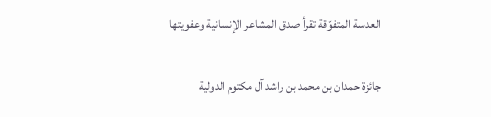العدسة المتفوّقة تقرأ صدق المشاعر الإنسانية وعفويتها

جائزة حمدان بن محمد بن راشد آل مكتوم الدولية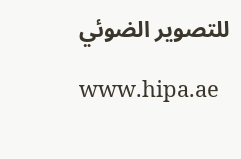للتصوير الضوئي

www.hipa.ae